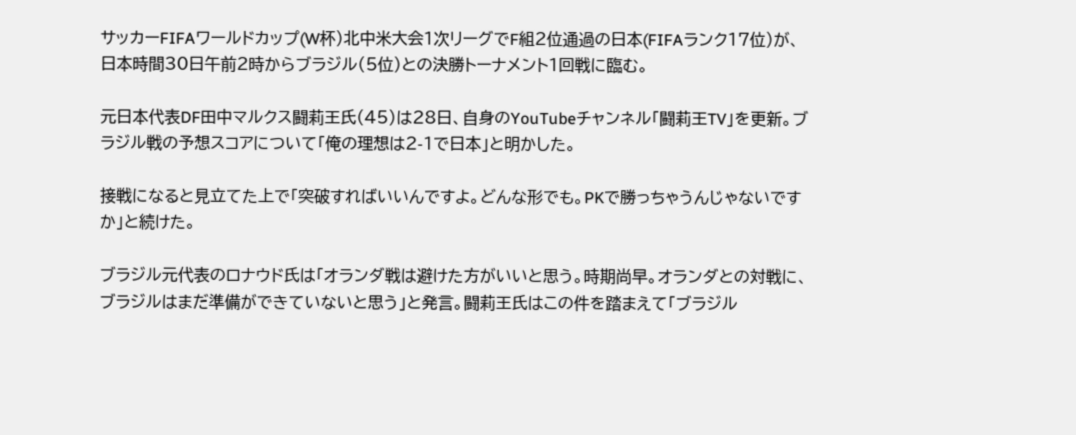サッカーFIFAワールドカップ(W杯)北中米大会1次リーグでF組2位通過の日本(FIFAランク17位)が、日本時間30日午前2時からブラジル(5位)との決勝トーナメント1回戦に臨む。

元日本代表DF田中マルクス闘莉王氏(45)は28日、自身のYouTubeチャンネル「闘莉王TV」を更新。ブラジル戦の予想スコアについて「俺の理想は2-1で日本」と明かした。

接戦になると見立てた上で「突破すればいいんですよ。どんな形でも。PKで勝っちゃうんじゃないですか」と続けた。

ブラジル元代表のロナウド氏は「オランダ戦は避けた方がいいと思う。時期尚早。オランダとの対戦に、ブラジルはまだ準備ができていないと思う」と発言。闘莉王氏はこの件を踏まえて「ブラジル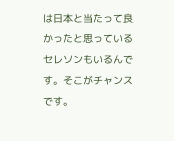は日本と当たって良かったと思っているセレソンもいるんです。そこがチャンスです。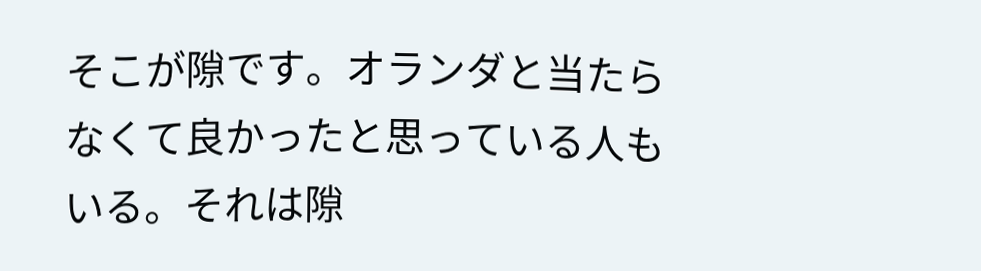そこが隙です。オランダと当たらなくて良かったと思っている人もいる。それは隙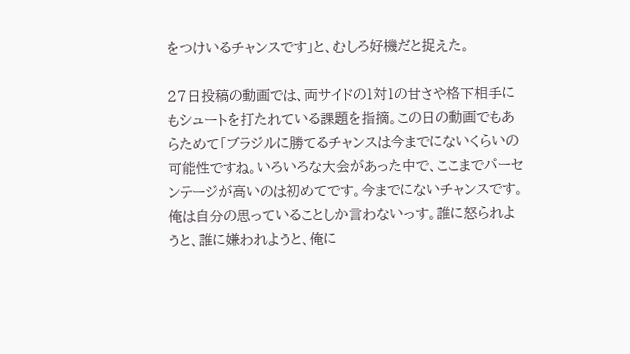をつけいるチャンスです」と、むしろ好機だと捉えた。

27日投稿の動画では、両サイドの1対1の甘さや格下相手にもシュートを打たれている課題を指摘。この日の動画でもあらためて「ブラジルに勝てるチャンスは今までにないくらいの可能性ですね。いろいろな大会があった中で、ここまでパーセンテージが高いのは初めてです。今までにないチャンスです。俺は自分の思っていることしか言わないっす。誰に怒られようと、誰に嫌われようと、俺に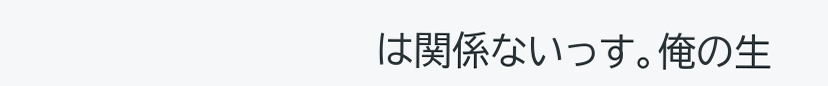は関係ないっす。俺の生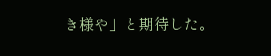き様や」と期待した。